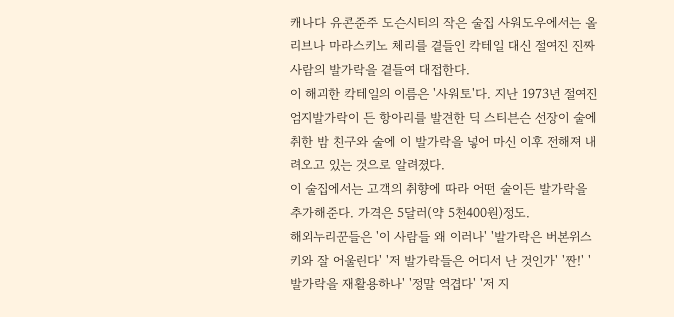캐나다 유콘준주 도슨시티의 작은 술집 사워도우에서는 올리브나 마라스키노 체리를 곁들인 칵테일 대신 절여진 진짜 사람의 발가락을 곁들여 대접한다.
이 해괴한 칵테일의 이름은 '사워토'다. 지난 1973년 절여진 엄지발가락이 든 항아리를 발견한 딕 스티븐슨 선장이 술에 취한 밤 친구와 술에 이 발가락을 넣어 마신 이후 전해져 내려오고 있는 것으로 알려졌다.
이 술집에서는 고객의 취향에 따라 어떤 술이든 발가락을 추가해준다. 가격은 5달러(약 5천400원)정도.
해외누리꾼들은 '이 사람들 왜 이러나' '발가락은 버본위스키와 잘 어울린다' '저 발가락들은 어디서 난 것인가' '짠!' '발가락을 재활용하나' '정말 역겹다' '저 지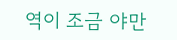역이 조금 야만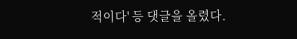적이다' 등 댓글을 올렸다.